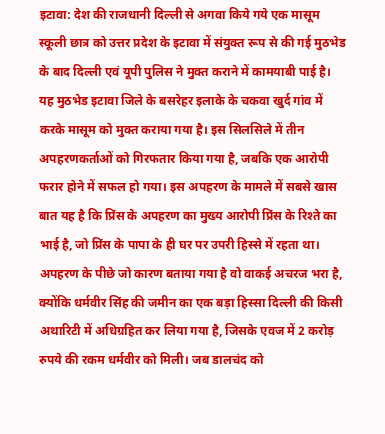इटावा: देश की राजधानी दिल्ली से अगवा किये गये एक मासूम स्कूली छात्र को उत्तर प्रदेश के इटावा में संयुक्त रूप से की गई मुठभेड के बाद दिल्ली एवं यूपी पुलिस ने मुक्त कराने में कामयाबी पाई है। यह मुठभेड इटावा जिले के बसरेहर इलाके के चकवा खुर्द गांव में करके मासूम को मुक्त कराया गया है। इस सिलसिले में तीन अपहरणकर्ताओं को गिरफतार किया गया है, जबकि एक आरोपी फरार होने में सफल हो गया। इस अपहरण के मामले में सबसे खास बात यह है कि प्रिंस के अपहरण का मुख्य आरोपी प्रिंस के रिश्ते का भाई है, जो प्रिंस के पापा के ही घर पर उपरी हिस्से में रहता था।
अपहरण के पीछे जो कारण बताया गया है वो वाकई अचरज भरा है, क्योंकि धर्मवीर सिंह की जमीन का एक बड़ा हिस्सा दिल्ली की किसी अथारिटी में अधिग्रहित कर लिया गया है, जिसके एवज में 2 करोड़ रुपये की रकम धर्मवीर को मिली। जब डालचंद को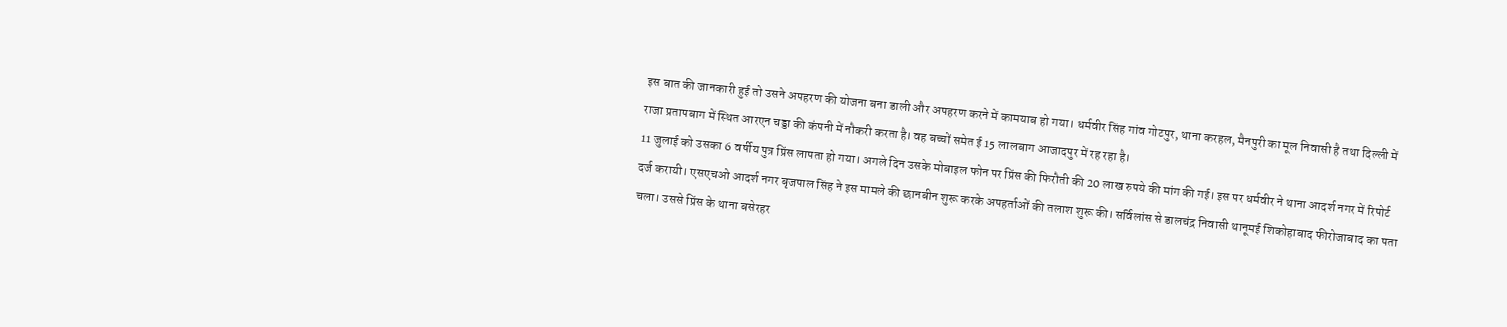इस बात की जानकारी हुई तो उसने अपहरण की योजना बना डाली और अपहरण करने में कामयाब हो गया। धर्मवीर सिंह गांव गोटपुर, थाना करहल, मैनपुरी का मूल निवासी है तथा दिल्ली में राजा प्रतापबाग में स्थित आरएन चड्डा की कंपनी में नौकरी करता है। वह बच्चों समेत ई 15 लालबाग आजादपुर में रह रहा है।
11 जुलाई को उसका 6 वर्षीय पुत्र प्रिंस लापता हो गया। अगले दिन उसके मोबाइल फोन पर प्रिंस की फिरौती की 20 लाख रुपये की मांग की गई। इस पर धर्मवीर ने थाना आदर्श नगर में रिपोर्ट दर्ज करायी। एसएचओ आदर्श नगर बृजपाल सिंह ने इस मामले की छानबीन शुरू करके अपहर्ताओं की तलाश शुरू की। सर्विलांस से डालचंद्र निवासी थानूमई शिकोहाबाद फीरोजाबाद का पता चला। उससे प्रिंस के थाना बसेरहर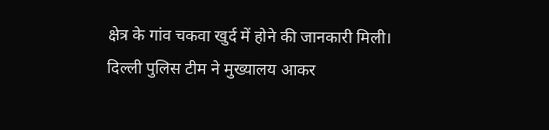क्षेत्र के गांव चकवा खुर्द में होने की जानकारी मिली।
दिल्ली पुलिस टीम ने मुख्यालय आकर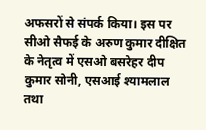अफसरों से संपर्क किया। इस पर सीओ सैफई के अरुण कुमार दीक्षित के नेतृत्व में एसओ बसरेहर दीप कुमार सोनी, एसआई श्यामलाल तथा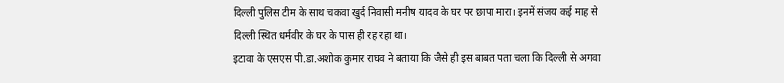दिल्ली पुलिस टीम के साथ चकवा खुर्द निवासी मनीष यादव के घर पर छापा मारा। इनमें संजय कई माह से दिल्ली स्थित धर्मवीर के घर के पास ही रह रहा था।
इटावा के एसएस पी.डा.अशोक कुमार राघव ने बताया कि जैसे ही इस बाबत पता चला कि दिल्ली से अगवा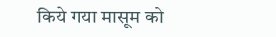किये गया मासूम को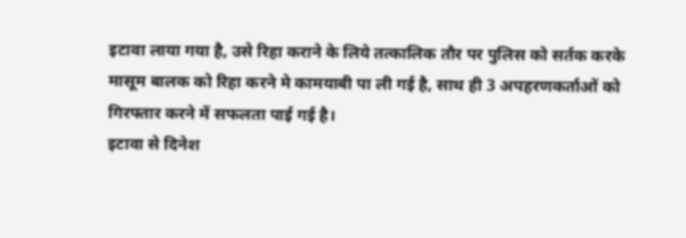इटावा लाया गया है, उसे रिहा कराने के लिये तत्कालिक तौर पर पुलिस को सर्तक करके मासूम बालक को रिहा करने मे कामयाबी पा ली गई है, साथ ही 3 अपहरणकर्ताओं को गिरफ्तार करने में सफलता पाई गई है।
इटावा से दिनेश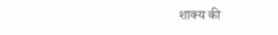शाक्य की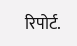रिपोर्ट.